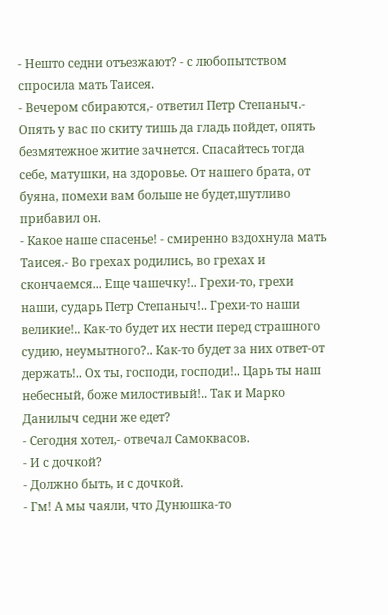- Нешто седни отъезжают? - с любопытством спросила мать Таисея.
- Вечером сбираются,- ответил Петр Степаныч.- Опять у вас по скиту тишь да гладь пойдет, опять безмятежное житие зачнется. Спасайтесь тогда себе, матушки, на здоровье. От нашего брата, от буяна, помехи вам больше не будет,шутливо прибавил он.
- Какое наше спасенье! - смиренно вздохнула мать Таисея.- Во грехах родились, во грехах и скончаемся... Еще чашечку!.. Грехи-то, грехи наши, сударь Петр Степаныч!.. Грехи-то наши великие!.. Как-то будет их нести перед страшного судию, неумытного?.. Как-то будет за них ответ-от держать!.. Ох ты, господи, господи!.. Царь ты наш небесный, боже милостивый!.. Так и Марко Данилыч седни же едет?
- Сегодня хотел,- отвечал Самоквасов.
- И с дочкой?
- Должно быть, и с дочкой.
- Гм! А мы чаяли, что Дунюшка-то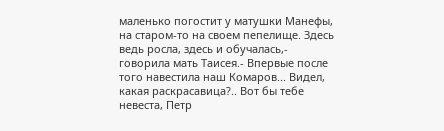маленько погостит у матушки Манефы, на старом-то на своем пепелище. Здесь ведь росла, здесь и обучалась,- говорила мать Таисея.- Впервые после того навестила наш Комаров... Видел, какая раскрасавица?.. Вот бы тебе невеста, Петр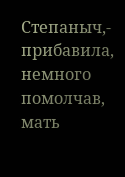Степаныч,- прибавила, немного помолчав, мать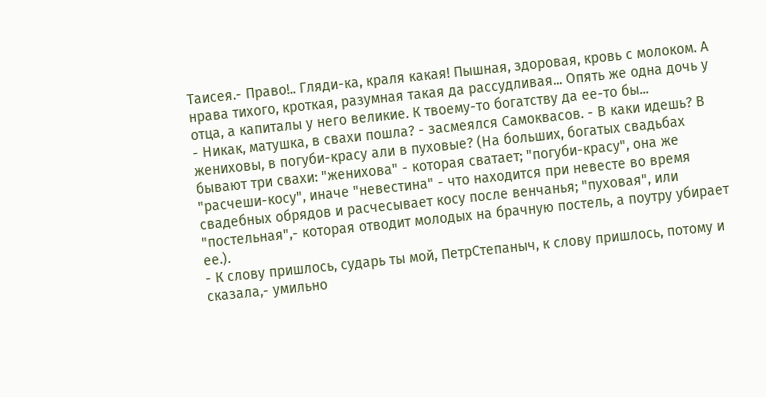Таисея.- Право!.. Гляди-ка, краля какая! Пышная, здоровая, кровь с молоком. А нрава тихого, кроткая, разумная такая да рассудливая... Опять же одна дочь у отца, а капиталы у него великие. К твоему-то богатству да ее-то бы...
- Никак, матушка, в свахи пошла? - засмеялся Самоквасов. - В каки идешь? В жениховы, в погуби-красу али в пуховые? (На больших, богатых свадьбах бывают три свахи: "женихова" - которая сватает; "погуби-красу", она же "расчеши-косу", иначе "невестина" - что находится при невесте во время свадебных обрядов и расчесывает косу после венчанья; "пуховая", или "постельная",- которая отводит молодых на брачную постель, а поутру убирает ее.).
- К слову пришлось, сударь ты мой, ПетрСтепаныч, к слову пришлось, потому и сказала,- умильно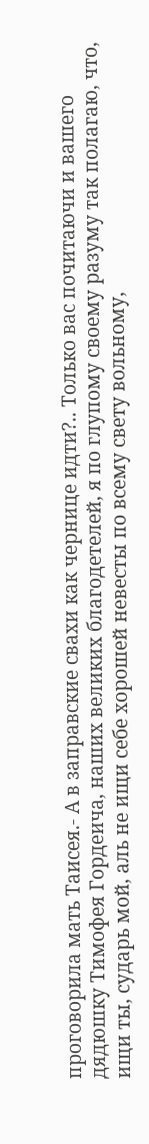проговорила мать Таисея.- А в заправские свахи как чернице идти?.. Только вас почитаючи и вашего дядюшку Тимофея Гордеича, наших великих благодетелей, я по глупому своему разуму так полагаю, что, ищи ты, сударь мой, аль не ищи себе хорошей невесты по всему свету вольному,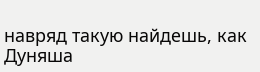навряд такую найдешь, как Дуняша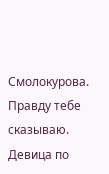Смолокурова. Правду тебе сказываю. Девица по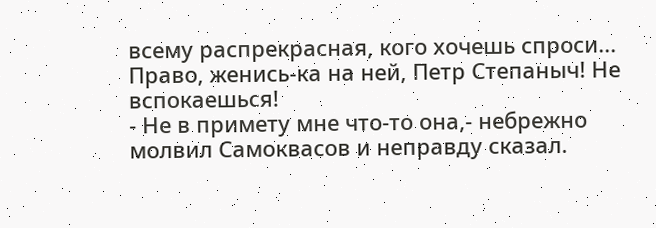всему распрекрасная, кого хочешь спроси... Право, женись-ка на ней, Петр Степаныч! Не вспокаешься!
- Не в примету мне что-то она,- небрежно молвил Самоквасов и неправду сказал.